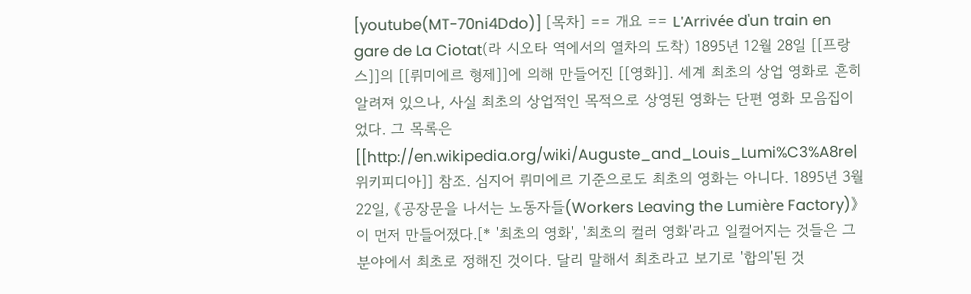[youtube(MT-70ni4Ddo)] [목차] == 개요 == L'Arrivée d'un train en gare de La Ciotat(라 시오타 역에서의 열차의 도착) 1895년 12월 28일 [[프랑스]]의 [[뤼미에르 형제]]에 의해 만들어진 [[영화]]. 세계 최초의 상업 영화로 흔히 알려져 있으나, 사실 최초의 상업적인 목적으로 상영된 영화는 단편 영화 모음집이었다. 그 목록은 [[http://en.wikipedia.org/wiki/Auguste_and_Louis_Lumi%C3%A8re|위키피디아]] 참조. 심지어 뤼미에르 기준으로도 최초의 영화는 아니다. 1895년 3월 22일, 《공장문을 나서는 노동자들(Workers Leaving the Lumière Factory)》이 먼저 만들어졌다.[* '최초의 영화', '최초의 컬러 영화'라고 일컬어지는 것들은 그 분야에서 최초로 정해진 것이다. 달리 말해서 최초라고 보기로 '합의'된 것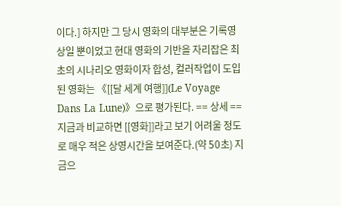이다.] 하지만 그 당시 영화의 대부분은 기록영상일 뿐이었고 현대 영화의 기반을 자리잡은 최초의 시나리오 영화이자 합성, 컬러작업이 도입된 영화는 《[[달 세계 여행]](Le Voyage Dans La Lune)》으로 평가된다. == 상세 == 지금과 비교하면 [[영화]]라고 보기 어려울 정도로 매우 적은 상영시간을 보여준다.(약 50초) 지금으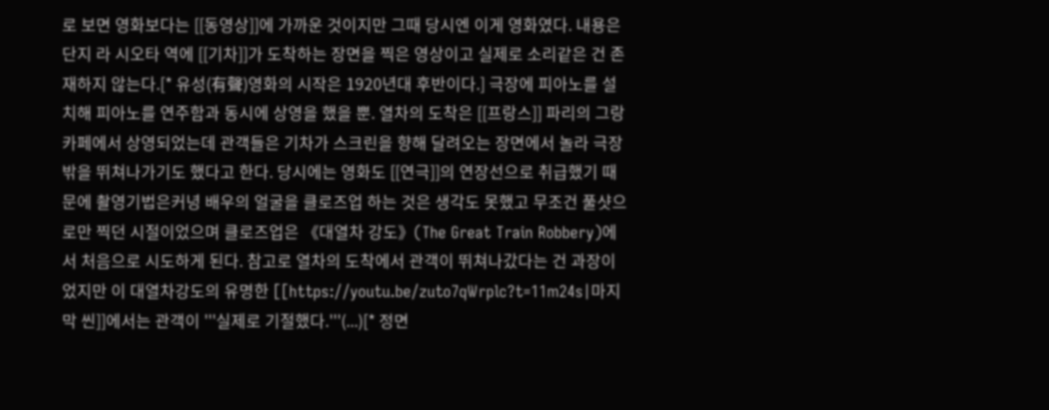로 보면 영화보다는 [[동영상]]에 가까운 것이지만 그때 당시엔 이게 영화였다. 내용은 단지 라 시오타 역에 [[기차]]가 도착하는 장면을 찍은 영상이고 실제로 소리같은 건 존재하지 않는다.[* 유성(有聲)영화의 시작은 1920년대 후반이다.] 극장에 피아노를 설치해 피아노를 연주함과 동시에 상영을 했을 뿐. 열차의 도착은 [[프랑스]] 파리의 그랑 카페에서 상영되었는데 관객들은 기차가 스크린을 향해 달려오는 장면에서 놀라 극장 밖을 뛰쳐나가기도 했다고 한다. 당시에는 영화도 [[연극]]의 연장선으로 취급했기 때문에 촬영기법은커녕 배우의 얼굴을 클로즈업 하는 것은 생각도 못했고 무조건 풀샷으로만 찍던 시절이었으며 클로즈업은 《대열차 강도》(The Great Train Robbery)에서 처음으로 시도하게 된다. 참고로 열차의 도착에서 관객이 뛰쳐나갔다는 건 과장이었지만 이 대열차강도의 유명한 [[https://youtu.be/zuto7qWrplc?t=11m24s|마지막 씬]]에서는 관객이 '''실제로 기절했다.'''(...)[* 정면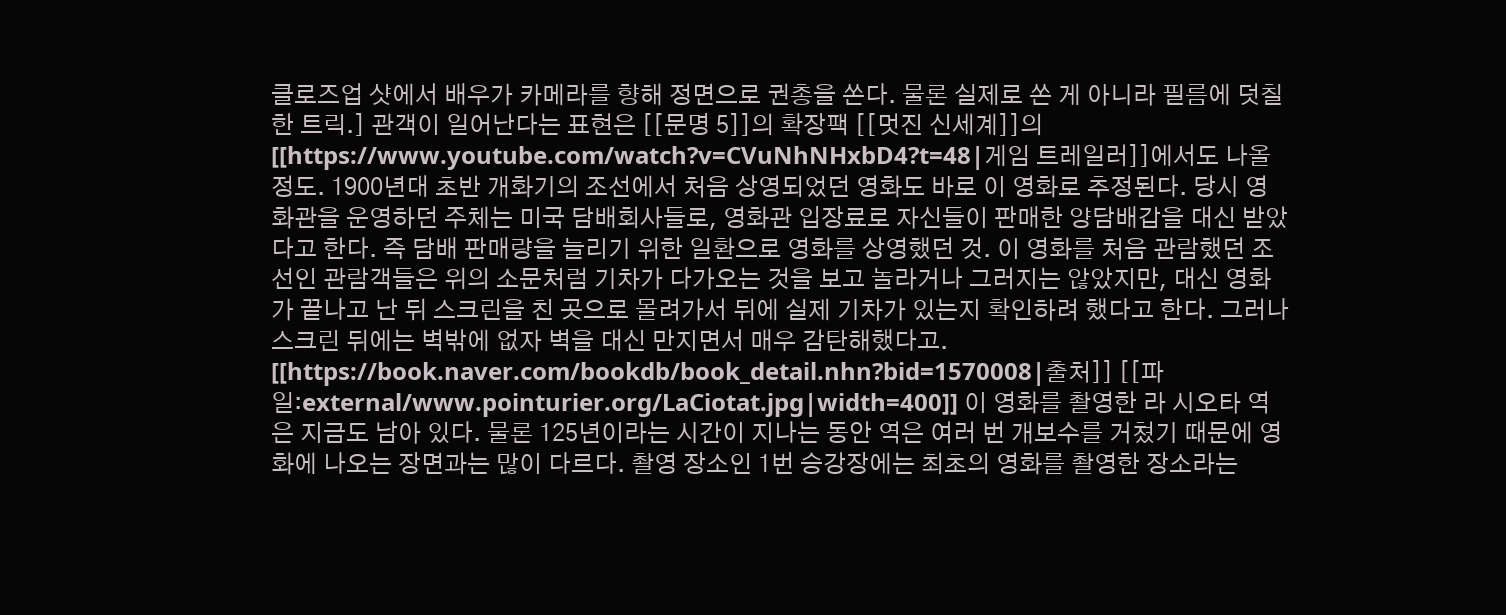클로즈업 샷에서 배우가 카메라를 향해 정면으로 권총을 쏜다. 물론 실제로 쏜 게 아니라 필름에 덧칠한 트릭.] 관객이 일어난다는 표현은 [[문명 5]]의 확장팩 [[멋진 신세계]]의 [[https://www.youtube.com/watch?v=CVuNhNHxbD4?t=48|게임 트레일러]]에서도 나올 정도. 1900년대 초반 개화기의 조선에서 처음 상영되었던 영화도 바로 이 영화로 추정된다. 당시 영화관을 운영하던 주체는 미국 담배회사들로, 영화관 입장료로 자신들이 판매한 양담배갑을 대신 받았다고 한다. 즉 담배 판매량을 늘리기 위한 일환으로 영화를 상영했던 것. 이 영화를 처음 관람했던 조선인 관람객들은 위의 소문처럼 기차가 다가오는 것을 보고 놀라거나 그러지는 않았지만, 대신 영화가 끝나고 난 뒤 스크린을 친 곳으로 몰려가서 뒤에 실제 기차가 있는지 확인하려 했다고 한다. 그러나 스크린 뒤에는 벽밖에 없자 벽을 대신 만지면서 매우 감탄해했다고. [[https://book.naver.com/bookdb/book_detail.nhn?bid=1570008|출처]] [[파일:external/www.pointurier.org/LaCiotat.jpg|width=400]] 이 영화를 촬영한 라 시오타 역은 지금도 남아 있다. 물론 125년이라는 시간이 지나는 동안 역은 여러 번 개보수를 거쳤기 때문에 영화에 나오는 장면과는 많이 다르다. 촬영 장소인 1번 승강장에는 최초의 영화를 촬영한 장소라는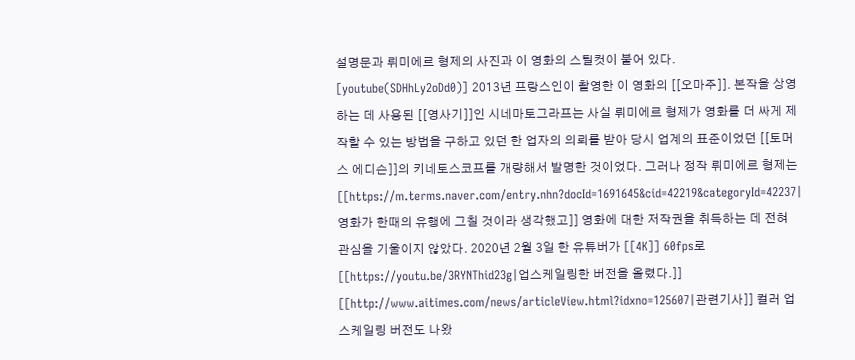설명문과 뤼미에르 형제의 사진과 이 영화의 스틸컷이 붙어 있다. [youtube(SDHhLy2oDd0)] 2013년 프랑스인이 촬영한 이 영화의 [[오마주]]. 본작을 상영하는 데 사용된 [[영사기]]인 시네마토그라프는 사실 뤼미에르 형제가 영화를 더 싸게 제작할 수 있는 방법을 구하고 있던 한 업자의 의뢰를 받아 당시 업계의 표준이었던 [[토머스 에디슨]]의 키네토스코프를 개량해서 발명한 것이었다. 그러나 정작 뤼미에르 형제는 [[https://m.terms.naver.com/entry.nhn?docId=1691645&cid=42219&categoryId=42237|영화가 한때의 유행에 그칠 것이라 생각했고]] 영화에 대한 저작권을 취득하는 데 전혀 관심을 기울이지 않았다. 2020년 2월 3일 한 유튜버가 [[4K]] 60fps로 [[https://youtu.be/3RYNThid23g|업스케일링한 버전을 올렸다.]] [[http://www.aitimes.com/news/articleView.html?idxno=125607|관련기사]] 컬러 업스케일링 버전도 나왔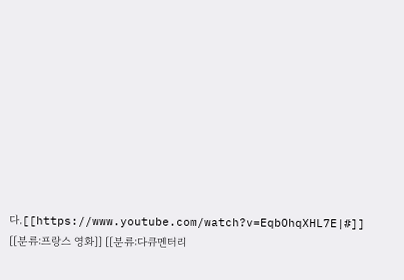다.[[https://www.youtube.com/watch?v=EqbOhqXHL7E|#]] [[분류:프랑스 영화]] [[분류:다큐멘터리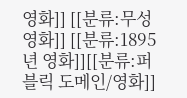영화]] [[분류:무성 영화]] [[분류:1895년 영화]][[분류:퍼블릭 도메인/영화]]